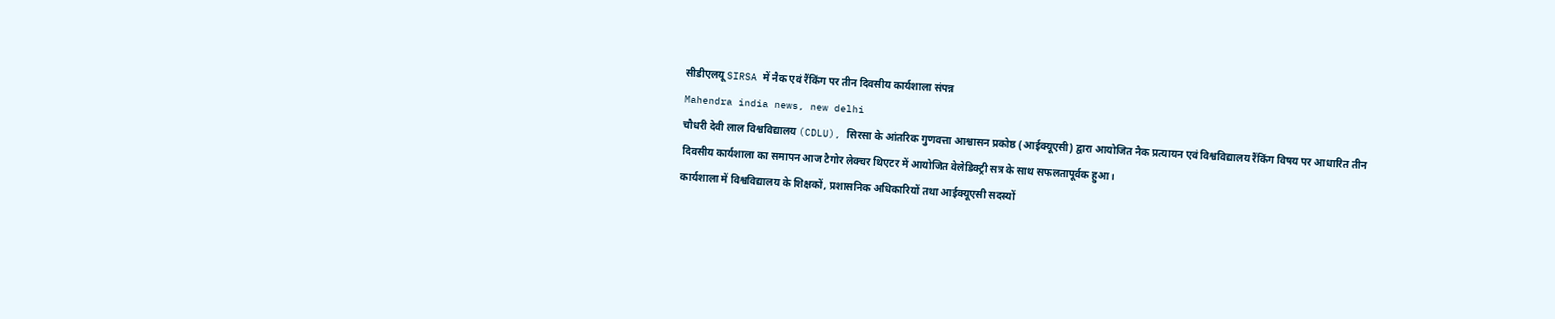सीडीएलयू SIRSA में नैक एवं रैंकिंग पर तीन दिवसीय कार्यशाला संपन्न
Mahendra india news, new delhi
चौधरी देवी लाल विश्वविद्यालय (CDLU), सिरसा के आंतरिक गुणवत्ता आश्वासन प्रकोष्ठ (आईक्यूएसी) द्वारा आयोजित नैक प्रत्यायन एवं विश्वविद्यालय रैंकिंग विषय पर आधारित तीन दिवसीय कार्यशाला का समापन आज टैगोर लेक्चर थिएटर में आयोजित वेलेडिक्ट्री सत्र के साथ सफलतापूर्वक हुआ।
कार्यशाला में विश्वविद्यालय के शिक्षकों, प्रशासनिक अधिकारियों तथा आईक्यूएसी सदस्यों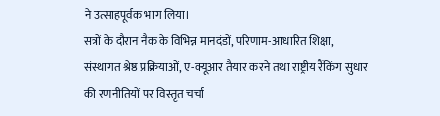ने उत्साहपूर्वक भाग लिया।
सत्रों के दौरान नैक के विभिन्न मानदंडों, परिणाम-आधारित शिक्षा, संस्थागत श्रेष्ठ प्रक्रियाओं, ए-क्यूआर तैयार करने तथा राष्ट्रीय रैंकिंग सुधार की रणनीतियों पर विस्तृत चर्चा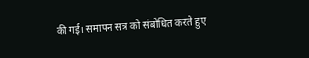की गई। समापन सत्र को संबोधित करते हुए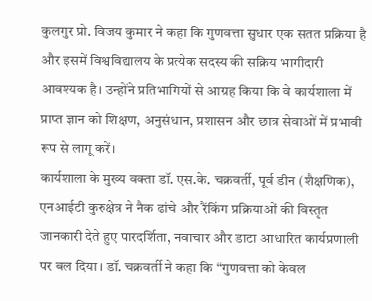कुलगुर प्रो. विजय कुमार ने कहा कि गुणवत्ता सुधार एक सतत प्रक्रिया है और इसमें विश्वविद्यालय के प्रत्येक सदस्य की सक्रिय भागीदारी आवश्यक है। उन्होंने प्रतिभागियों से आग्रह किया कि वे कार्यशाला में प्राप्त ज्ञान को शिक्षण, अनुसंधान, प्रशासन और छात्र सेवाओं में प्रभावी रूप से लागू करें।
कार्यशाला के मुख्य वक्ता डॉ. एस.के. चक्रवर्ती, पूर्व डीन (शैक्षणिक), एनआईटी कुरुक्षेत्र ने नैक ढांचे और रैंकिंग प्रक्रियाओं की विस्तृत जानकारी देते हुए पारदर्शिता, नवाचार और डाटा आधारित कार्यप्रणाली पर बल दिया। डॉ. चक्रवर्ती ने कहा कि “गुणवत्ता को केवल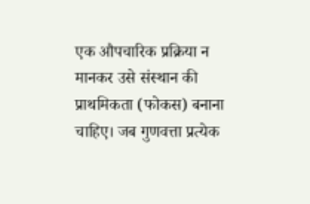एक औपचारिक प्रक्रिया न मानकर उसे संस्थान की प्राथमिकता (फोकस) बनाना चाहिए। जब गुणवत्ता प्रत्येक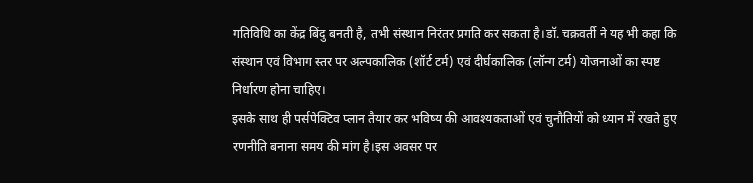गतिविधि का केंद्र बिंदु बनती है, तभी संस्थान निरंतर प्रगति कर सकता है।डॉ. चक्रवर्ती ने यह भी कहा कि संस्थान एवं विभाग स्तर पर अल्पकालिक (शॉर्ट टर्म) एवं दीर्घकालिक (लॉन्ग टर्म) योजनाओं का स्पष्ट निर्धारण होना चाहिए।
इसके साथ ही पर्सपेक्टिव प्लान तैयार कर भविष्य की आवश्यकताओं एवं चुनौतियों को ध्यान में रखते हुए रणनीति बनाना समय की मांग है।इस अवसर पर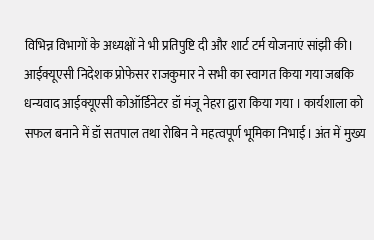विभिन्न विभागों के अध्यक्षों ने भी प्रतिपुष्टि दी और शार्ट टर्म योजनाएं सांझी की। आईक्यूएसी निदेशक प्रोफेसर राजकुमार ने सभी का स्वागत किया गया जबकि धन्यवाद आईक्यूएसी कोऑर्डिनेटर डॉ मंजू नेहरा द्वारा किया गया । कार्यशाला को सफल बनाने में डॉ सतपाल तथा रोबिन ने महत्वपूर्ण भूमिका निभाई। अंत में मुख्य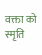वक्ता को स्मृति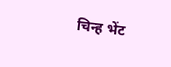चिन्ह भेंट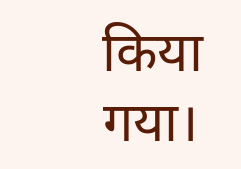किया गया।